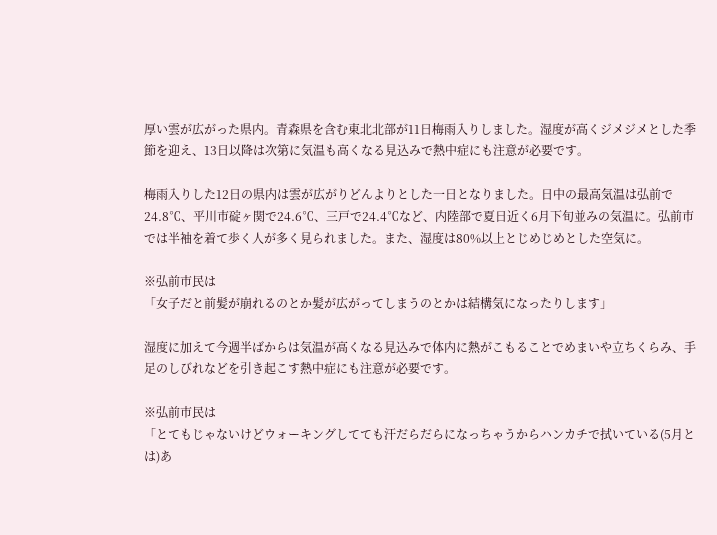厚い雲が広がった県内。青森県を含む東北北部が11日梅雨入りしました。湿度が高くジメジメとした季節を迎え、13日以降は次第に気温も高くなる見込みで熱中症にも注意が必要です。

梅雨入りした12日の県内は雲が広がりどんよりとした一日となりました。日中の最高気温は弘前で24.8℃、平川市碇ヶ関で24.6℃、三戸で24.4℃など、内陸部で夏日近く6月下旬並みの気温に。弘前市では半袖を着て歩く人が多く見られました。また、湿度は80%以上とじめじめとした空気に。

※弘前市民は
「女子だと前髪が崩れるのとか髪が広がってしまうのとかは結構気になったりします」

湿度に加えて今週半ばからは気温が高くなる見込みで体内に熱がこもることでめまいや立ちくらみ、手足のしびれなどを引き起こす熱中症にも注意が必要です。

※弘前市民は
「とてもじゃないけどウォーキングしてても汗だらだらになっちゃうからハンカチで拭いている(5月とは)あ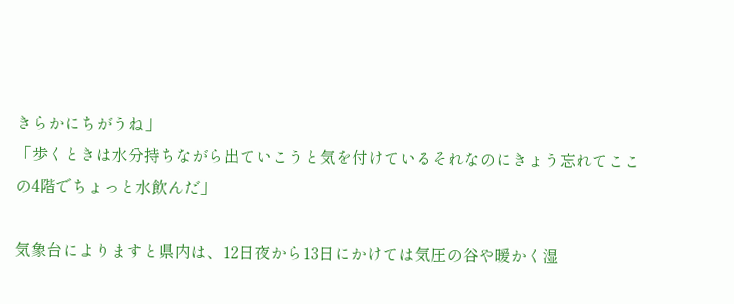きらかにちがうね」
「歩くときは水分持ちながら出ていこうと気を付けているそれなのにきょう忘れてここの4階でちょっと水飲んだ」

気象台によりますと県内は、12日夜から13日にかけては気圧の谷や暖かく湿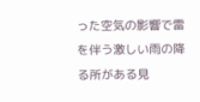った空気の影響で雷を伴う激しい雨の降る所がある見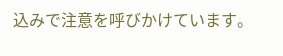込みで注意を呼びかけています。